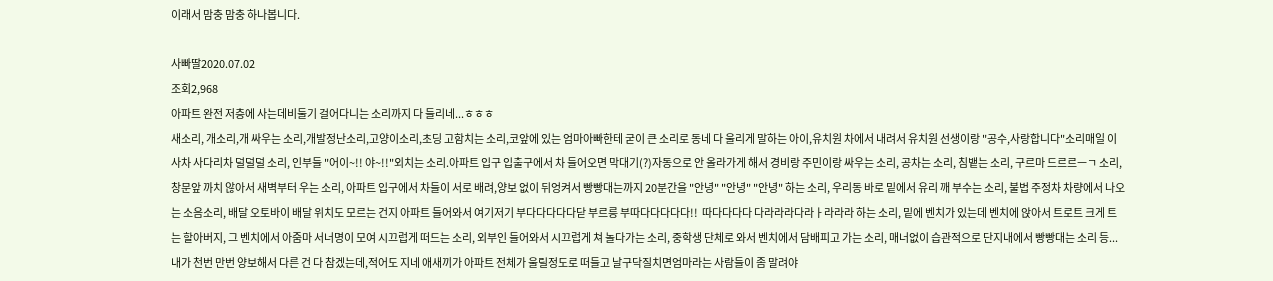이래서 맘충 맘충 하나봅니다.

사빠딸2020.07.02
조회2,968
아파트 완전 저층에 사는데비둘기 걸어다니는 소리까지 다 들리네...ㅎㅎㅎ
새소리, 개소리,개 싸우는 소리,개발정난소리,고양이소리,초딩 고함치는 소리,코앞에 있는 엄마아빠한테 굳이 큰 소리로 동네 다 울리게 말하는 아이,유치원 차에서 내려서 유치원 선생이랑 "공수,사랑합니다"소리매일 이사차 사다리차 덜덜덜 소리, 인부들 "어이~!! 야~!!"외치는 소리.아파트 입구 입출구에서 차 들어오면 막대기(?)자동으로 안 올라가게 해서 경비랑 주민이랑 싸우는 소리, 공차는 소리, 침뱉는 소리, 구르마 드르르ㅡㄱ 소리, 창문앞 까치 않아서 새벽부터 우는 소리, 아파트 입구에서 차들이 서로 배려,양보 없이 뒤엉켜서 빵빵대는까지 20분간을 "안녕" "안녕" "안녕" 하는 소리, 우리동 바로 밑에서 유리 깨 부수는 소리, 불법 주정차 차량에서 나오는 소음소리, 배달 오토바이 배달 위치도 모르는 건지 아파트 들어와서 여기저기 부다다다다다닫 부르릉 부따다다다다다!!  따다다다다 다라라라다라ㅏ라라라 하는 소리, 밑에 벤치가 있는데 벤치에 앉아서 트로트 크게 트는 할아버지, 그 벤치에서 아줌마 서너명이 모여 시끄럽게 떠드는 소리, 외부인 들어와서 시끄럽게 쳐 놀다가는 소리, 중학생 단체로 와서 벤치에서 담배피고 가는 소리, 매너없이 습관적으로 단지내에서 빵빵대는 소리 등...
내가 천번 만번 양보해서 다른 건 다 참겠는데,적어도 지네 애새끼가 아파트 전체가 울릴정도로 떠들고 날구닥질치면엄마라는 사람들이 좀 말려야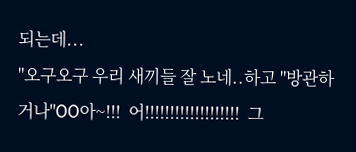되는데...
"오구오구 우리 새끼들 잘 노네..하고 "방관하거나"OO아~!!!  어!!!!!!!!!!!!!!!!!!!  그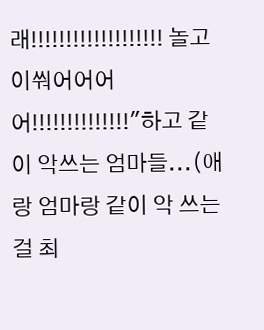래!!!!!!!!!!!!!!!!!!! 놀고이쒀어어어어!!!!!!!!!!!!!!"하고 같이 악쓰는 엄마들...(애랑 엄마랑 같이 악 쓰는 걸 최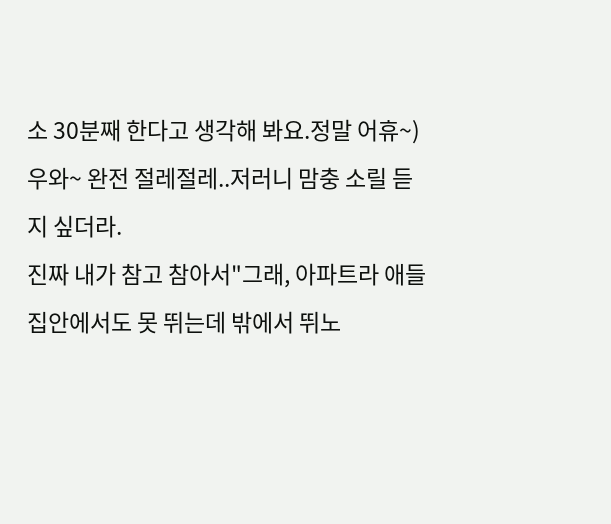소 30분째 한다고 생각해 봐요.정말 어휴~)
우와~ 완전 절레절레..저러니 맘충 소릴 듣지 싶더라.
진짜 내가 참고 참아서"그래, 아파트라 애들 집안에서도 못 뛰는데 밖에서 뛰노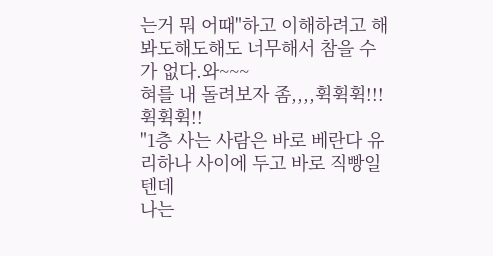는거 뭐 어때"하고 이해하려고 해봐도해도해도 너무해서 참을 수가 없다.와~~~
혀를 내 돌려보자 좀,,,,휙휙휙!!! 휙휙휙!!
"1층 사는 사람은 바로 베란다 유리하나 사이에 두고 바로 직빵일텐데
나는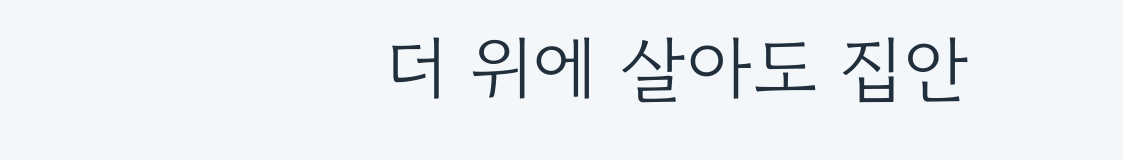더 위에 살아도 집안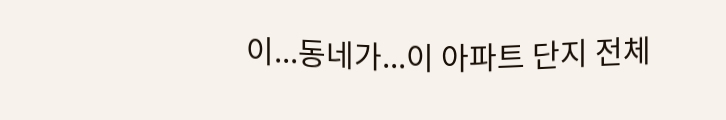이...동네가...이 아파트 단지 전체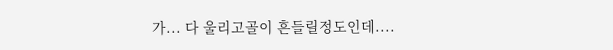가... 다 울리고골이 흔들릴정도인데....